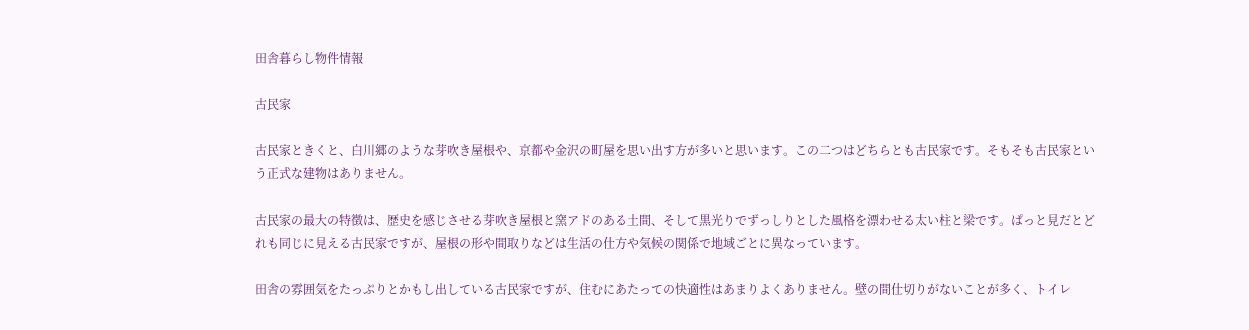田舎暮らし物件情報

古民家

古民家ときくと、白川郷のような芽吹き屋根や、京都や金沢の町屋を思い出す方が多いと思います。この二つはどちらとも古民家です。そもそも古民家という正式な建物はありません。

古民家の最大の特徴は、歴史を感じさせる芽吹き屋根と窯アドのある土間、そして黒光りでずっしりとした風格を漂わせる太い柱と梁です。ぱっと見だとどれも同じに見える古民家ですが、屋根の形や間取りなどは生活の仕方や気候の関係で地域ごとに異なっています。

田舎の雰囲気をたっぷりとかもし出している古民家ですが、住むにあたっての快適性はあまりよくありません。壁の間仕切りがないことが多く、トイレ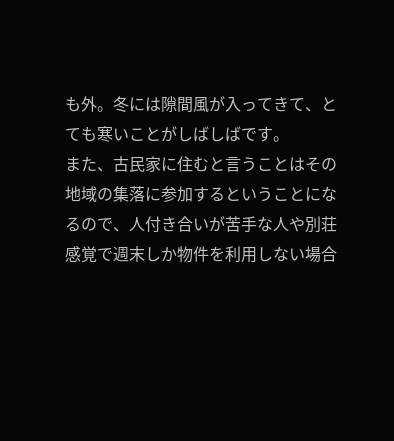も外。冬には隙間風が入ってきて、とても寒いことがしばしばです。
また、古民家に住むと言うことはその地域の集落に参加するということになるので、人付き合いが苦手な人や別荘感覚で週末しか物件を利用しない場合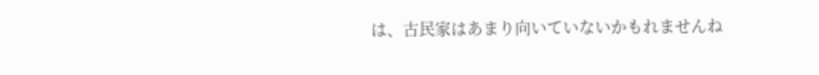は、古民家はあまり向いていないかもれませんね